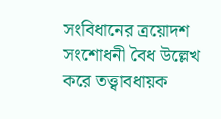সংবিধানের ত্রয়োদশ সংশোধনী বৈধ উল্লেখ করে তত্ত্বাবধায়ক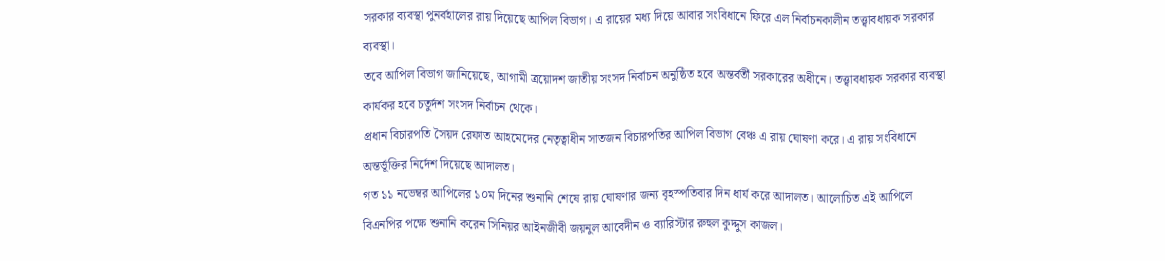সরকার ব্যবস্থা পুনর্বহালের রায় দিয়েছে আপিল বিভাগ। এ রায়ের মধ্য দিয়ে আবার সংবিধানে ফিরে এল নির্বাচনকালীন তত্ত্বাবধায়ক সরকার ব্যবস্থা।
তবে আপিল বিভাগ জানিয়েছে, আগামী ত্রয়োদশ জাতীয় সংসদ নির্বাচন অনুষ্ঠিত হবে অন্তর্বর্তী সরকারের অধীনে। তত্ত্বাবধায়ক সরকার ব্যবস্থা কার্যকর হবে চতুর্দশ সংসদ নির্বাচন থেকে।
প্রধান বিচারপতি সৈয়দ রেফাত আহমেদের নেতৃত্বাধীন সাতজন বিচারপতির আপিল বিভাগ বেঞ্চ এ রায় ঘোষণা করে। এ রায় সংবিধানে অন্তর্ভূক্তির নির্দেশ দিয়েছে আদালত।
গত ১১ নভেম্বর আপিলের ১০ম দিনের শুনানি শেষে রায় ঘোষণার জন্য বৃহস্পতিবার দিন ধার্য করে আদালত। আলোচিত এই আপিলে বিএনপির পক্ষে শুনানি করেন সিনিয়র আইনজীবী জয়নুল আবেদীন ও ব্যারিস্টার রুহুল কুদ্দুস কাজল।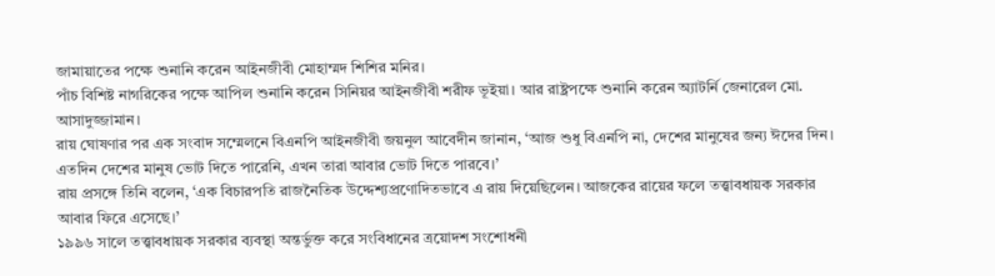জামায়াতের পক্ষে শুনানি করেন আইনজীবী মোহাম্মদ শিশির মনির।
পাঁচ বিশিষ্ট নাগরিকের পক্ষে আপিল শুনানি করেন সিনিয়র আইনজীবী শরীফ ভূইয়া। আর রাষ্ট্রপক্ষে শুনানি করেন অ্যাটর্নি জেনারেল মো. আসাদুজ্জামান।
রায় ঘোষণার পর এক সংবাদ সম্মেলনে বিএনপি আইনজীবী জয়নুল আবেদীন জানান, ‘আজ শুধু বিএনপি না, দেশের মানুষের জন্য ঈদের দিন। এতদিন দেশের মানুষ ভোট দিতে পারেনি, এখন তারা আবার ভোট দিতে পারবে।’
রায় প্রসঙ্গে তিনি বলেন, ‘এক বিচারপতি রাজনৈতিক উদ্দেশ্যপ্রণোদিতভাবে এ রায় দিয়েছিলেন। আজকের রায়ের ফলে তত্ত্বাবধায়ক সরকার আবার ফিরে এসেছে।’
১৯৯৬ সালে তত্ত্বাবধায়ক সরকার ব্যবস্থা অন্তর্ভুক্ত করে সংবিধানের ত্রয়োদশ সংশোধনী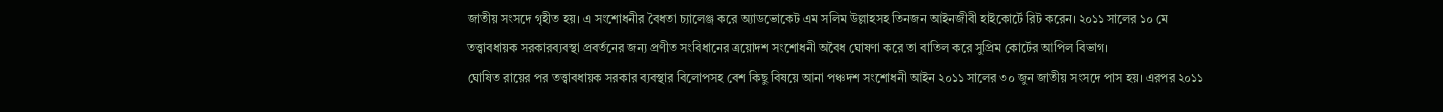জাতীয় সংসদে গৃহীত হয়। এ সংশোধনীর বৈধতা চ্যালেঞ্জ করে অ্যাডভোকেট এম সলিম উল্লাহসহ তিনজন আইনজীবী হাইকোর্টে রিট করেন। ২০১১ সালের ১০ মে তত্ত্বাবধায়ক সরকারব্যবস্থা প্রবর্তনের জন্য প্রণীত সংবিধানের ত্রয়োদশ সংশোধনী অবৈধ ঘোষণা করে তা বাতিল করে সুপ্রিম কোর্টের আপিল বিভাগ।
ঘোষিত রায়ের পর তত্ত্বাবধায়ক সরকার ব্যবস্থার বিলোপসহ বেশ কিছু বিষয়ে আনা পঞ্চদশ সংশোধনী আইন ২০১১ সালের ৩০ জুন জাতীয় সংসদে পাস হয়। এরপর ২০১১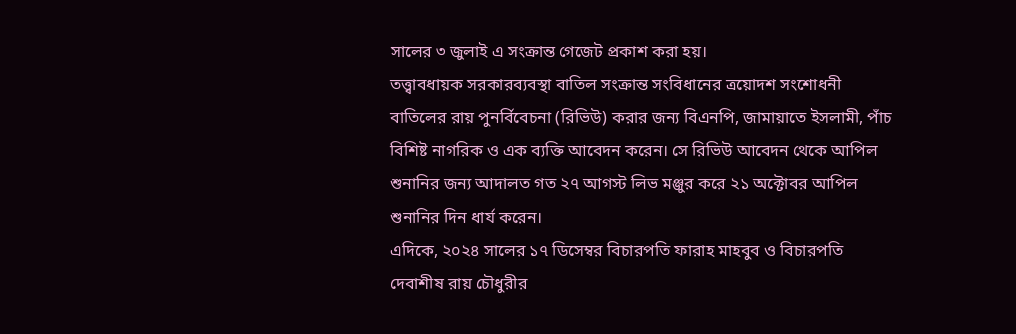সালের ৩ জুলাই এ সংক্রান্ত গেজেট প্রকাশ করা হয়।
তত্ত্বাবধায়ক সরকারব্যবস্থা বাতিল সংক্রান্ত সংবিধানের ত্রয়োদশ সংশোধনী বাতিলের রায় পুনর্বিবেচনা (রিভিউ) করার জন্য বিএনপি, জামায়াতে ইসলামী, পাঁচ বিশিষ্ট নাগরিক ও এক ব্যক্তি আবেদন করেন। সে রিভিউ আবেদন থেকে আপিল শুনানির জন্য আদালত গত ২৭ আগস্ট লিভ মঞ্জুর করে ২১ অক্টোবর আপিল শুনানির দিন ধার্য করেন।
এদিকে, ২০২৪ সালের ১৭ ডিসেম্বর বিচারপতি ফারাহ মাহবুব ও বিচারপতি দেবাশীষ রায় চৌধুরীর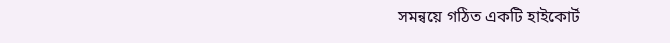সমন্বয়ে গঠিত একটি হাইকোর্ট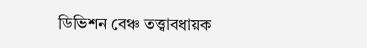ডিভিশন বেঞ্চ তত্ত্বাবধায়ক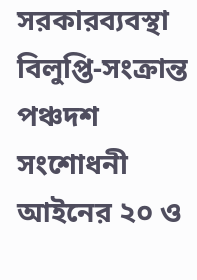সরকারব্যবস্থা বিলুপ্তি-সংক্রান্ত পঞ্চদশ সংশোধনী আইনের ২০ ও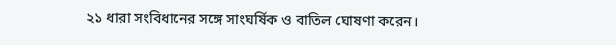২১ ধারা সংবিধানের সঙ্গে সাংঘর্ষিক ও বাতিল ঘোষণা করেন।